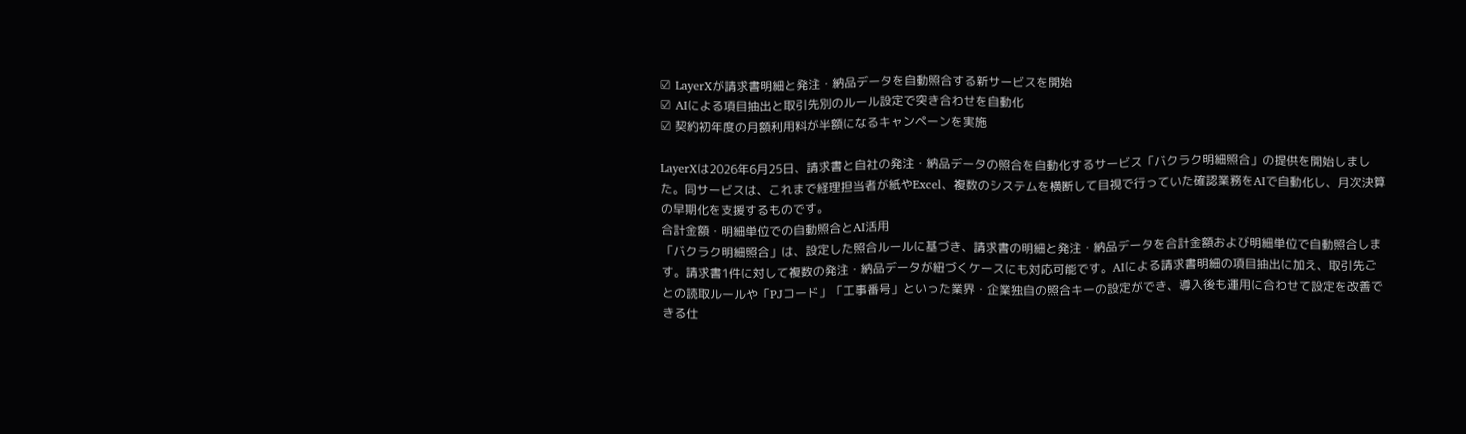☑ LayerXが請求書明細と発注・納品データを自動照合する新サービスを開始
☑ AIによる項目抽出と取引先別のルール設定で突き合わせを自動化
☑ 契約初年度の月額利用料が半額になるキャンペーンを実施

LayerXは2026年6月25日、請求書と自社の発注・納品データの照合を自動化するサービス「バクラク明細照合」の提供を開始しました。同サービスは、これまで経理担当者が紙やExcel、複数のシステムを横断して目視で行っていた確認業務をAIで自動化し、月次決算の早期化を支援するものです。
合計金額・明細単位での自動照合とAI活用
「バクラク明細照合」は、設定した照合ルールに基づき、請求書の明細と発注・納品データを合計金額および明細単位で自動照合します。請求書1件に対して複数の発注・納品データが紐づくケースにも対応可能です。AIによる請求書明細の項目抽出に加え、取引先ごとの読取ルールや「PJコード」「工事番号」といった業界・企業独自の照合キーの設定ができ、導入後も運用に合わせて設定を改善できる仕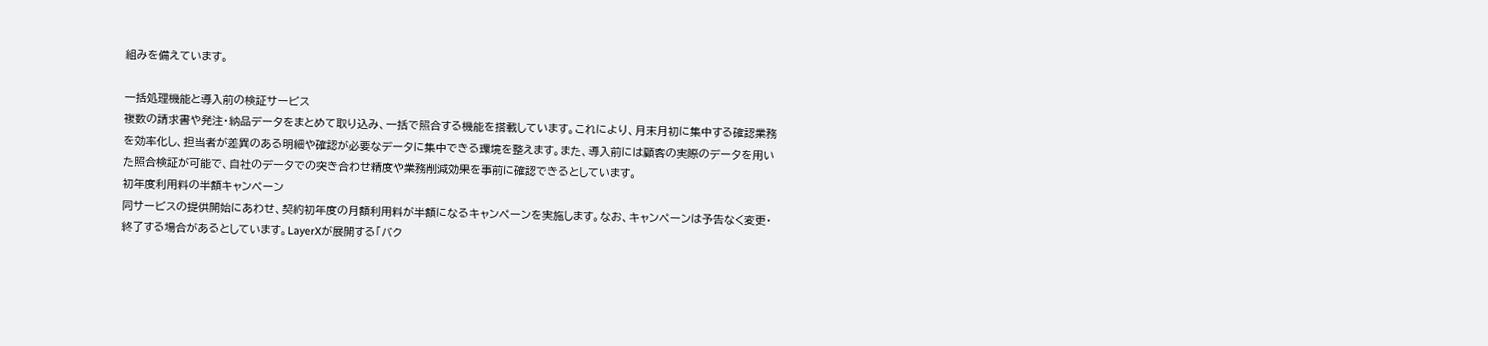組みを備えています。

一括処理機能と導入前の検証サービス
複数の請求書や発注・納品データをまとめて取り込み、一括で照合する機能を搭載しています。これにより、月末月初に集中する確認業務を効率化し、担当者が差異のある明細や確認が必要なデータに集中できる環境を整えます。また、導入前には顧客の実際のデータを用いた照合検証が可能で、自社のデータでの突き合わせ精度や業務削減効果を事前に確認できるとしています。
初年度利用料の半額キャンペーン
同サービスの提供開始にあわせ、契約初年度の月額利用料が半額になるキャンペーンを実施します。なお、キャンペーンは予告なく変更・終了する場合があるとしています。LayerXが展開する「バク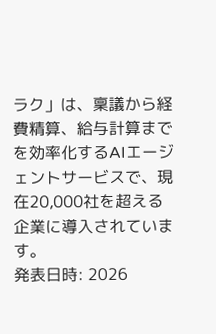ラク」は、稟議から経費精算、給与計算までを効率化するAIエージェントサービスで、現在20,000社を超える企業に導入されています。
発表日時: 2026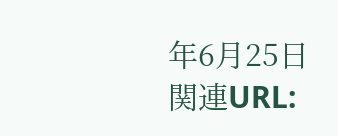年6月25日
関連URL: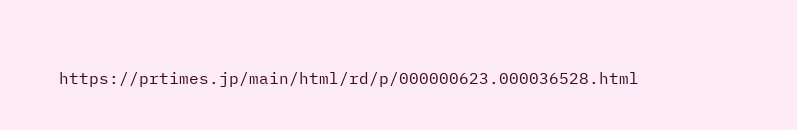https://prtimes.jp/main/html/rd/p/000000623.000036528.html